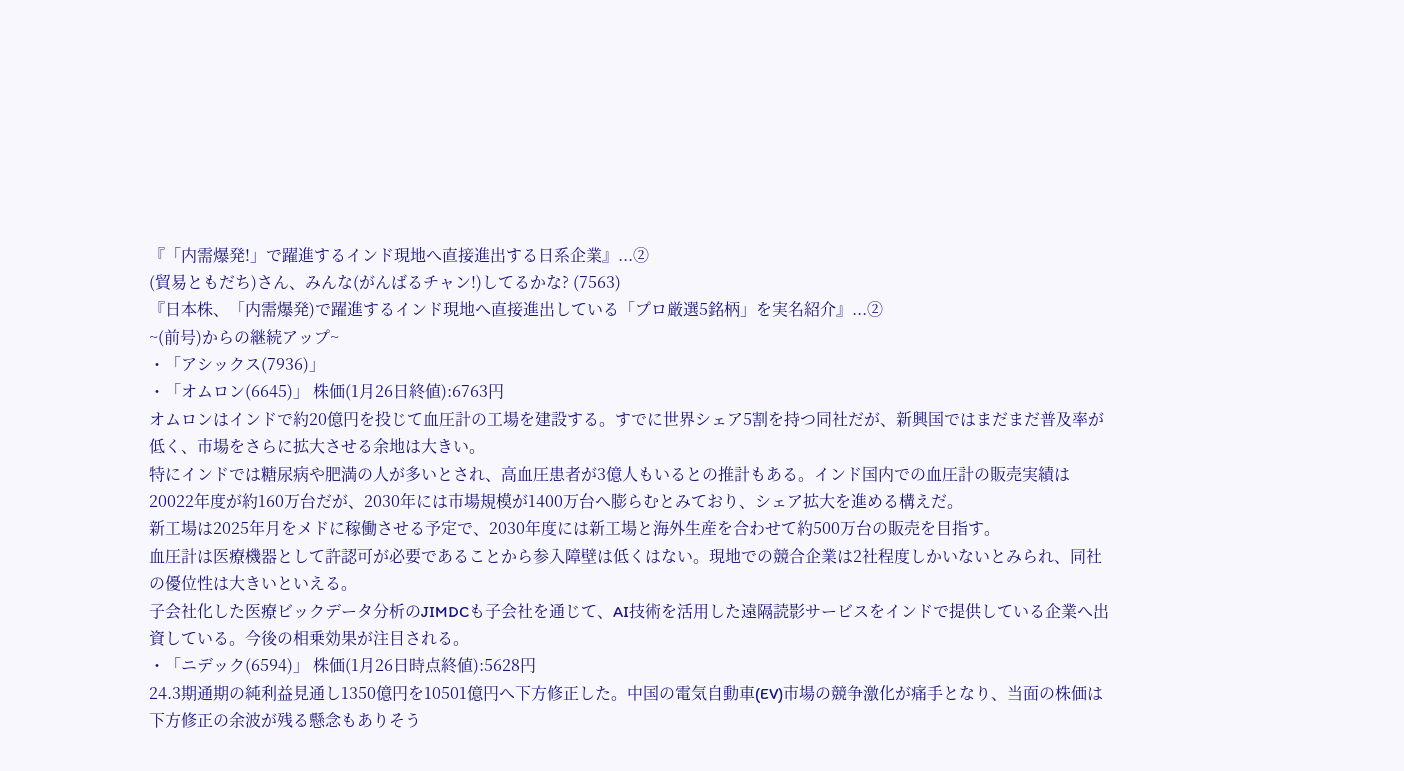『「内需爆発!」で躍進するインド現地へ直接進出する日系企業』...②
(貿易ともだち)さん、みんな(がんばるチャン!)してるかな? (7563)
『日本株、「内需爆発)で躍進するインド現地へ直接進出している「プロ厳選5銘柄」を実名紹介』...②
~(前号)からの継続アップ~
・「アシックス(7936)」
・「オムロン(6645)」 株価(1月26日終値):6763円
オムロンはインドで約20億円を投じて血圧計の工場を建設する。すでに世界シェア5割を持つ同社だが、新興国ではまだまだ普及率が低く、市場をさらに拡大させる余地は大きい。
特にインドでは糖尿病や肥満の人が多いとされ、高血圧患者が3億人もいるとの推計もある。インド国内での血圧計の販売実績は20022年度が約160万台だが、2030年には市場規模が1400万台へ膨らむとみており、シェア拡大を進める構えだ。
新工場は2025年月をメドに稼働させる予定で、2030年度には新工場と海外生産を合わせて約500万台の販売を目指す。
血圧計は医療機器として許認可が必要であることから参入障壁は低くはない。現地での競合企業は2社程度しかいないとみられ、同社の優位性は大きいといえる。
子会社化した医療ビックデータ分析のJIMDCも子会社を通じて、AI技術を活用した遠隔読影サービスをインドで提供している企業へ出資している。今後の相乗効果が注目される。
・「ニデック(6594)」 株価(1月26日時点終値):5628円
24.3期通期の純利益見通し1350億円を10501億円へ下方修正した。中国の電気自動車(EV)市場の競争激化が痛手となり、当面の株価は下方修正の余波が残る懸念もありそう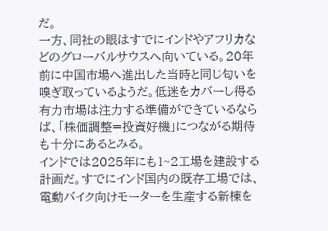だ。
一方、同社の眼はすでにインドやアフリカなどのグローバルサウスへ向いている。20年前に中国市場へ進出した当時と同じ匂いを嗅ぎ取っているようだ。低迷をカバーし得る有力市場は注力する準備ができているならば、「株価調整=投資好機」につながる期待も十分にあるとみる。
インドでは2025年にも1~2工場を建設する計画だ。すでにインド国内の既存工場では、電動バイク向けモーターを生産する新棟を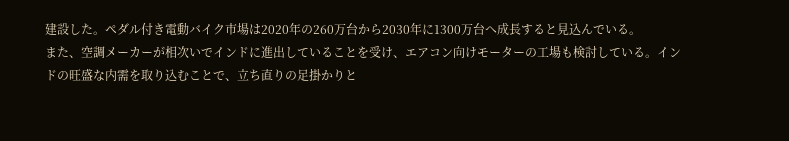建設した。ペダル付き電動バイク市場は2020年の260万台から2030年に1300万台へ成長すると見込んでいる。
また、空調メーカーが相次いでインドに進出していることを受け、エアコン向けモーターの工場も検討している。インドの旺盛な内需を取り込むことで、立ち直りの足掛かりと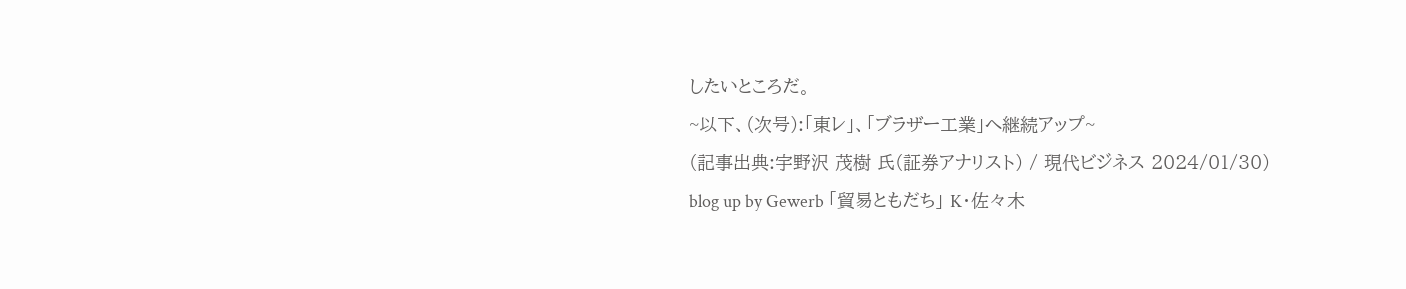したいところだ。
~以下、(次号):「東レ」、「ブラザー工業」へ継続アップ~
(記事出典:宇野沢 茂樹 氏(証券アナリスト) / 現代ビジネス 2024/01/30)
blog up by Gewerb 「貿易ともだち」 K・佐々木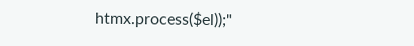htmx.process($el));"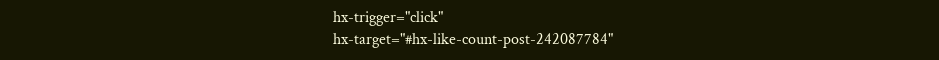hx-trigger="click"
hx-target="#hx-like-count-post-242087784"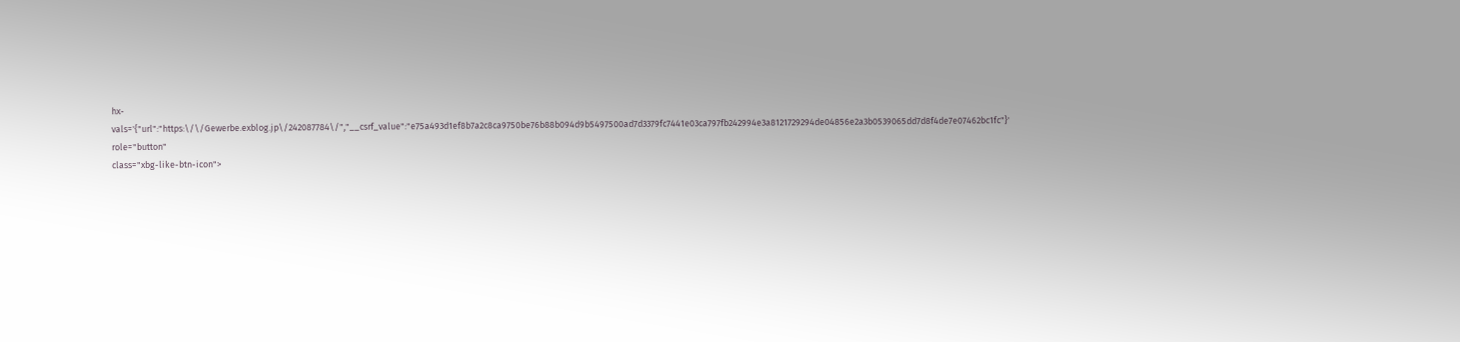hx-vals='{"url":"https:\/\/Gewerbe.exblog.jp\/242087784\/","__csrf_value":"e75a493d1ef8b7a2c8ca9750be76b88b094d9b5497500ad7d3379fc7441e03ca797fb242994e3a8121729294de04856e2a3b0539065dd7d8f4de7e07462bc1fc"}'
role="button"
class="xbg-like-btn-icon">